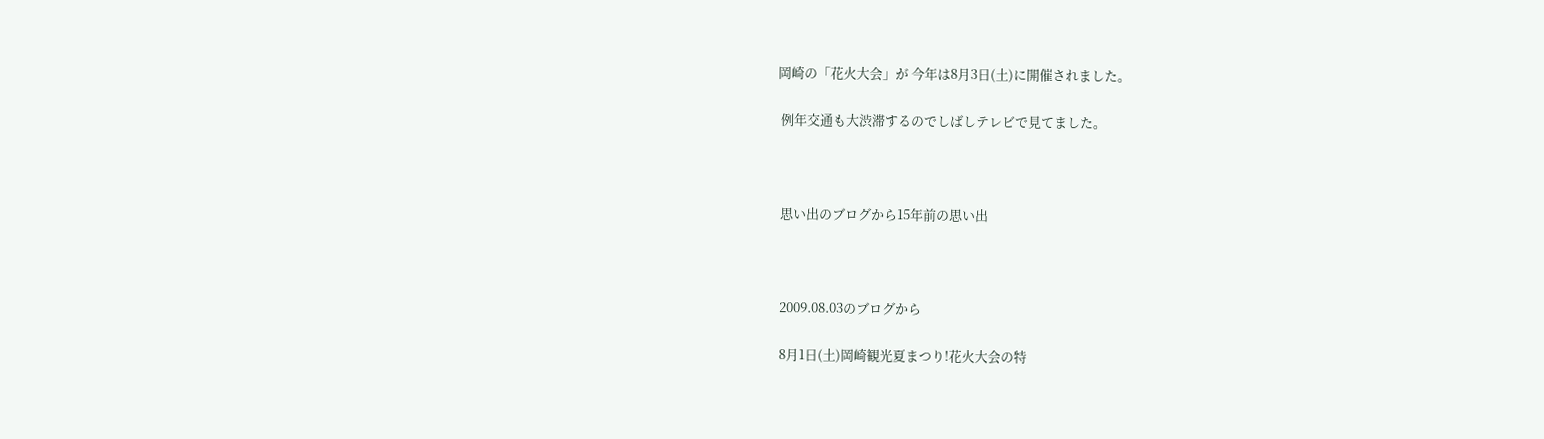岡崎の「花火大会」が 今年は8月3日(土)に開催されました。

 例年交通も大渋滞するのでしばしテレビで見てました。



 思い出のブログから15年前の思い出



 2009.08.03のブログから

 8月1日(土)岡崎観光夏まつり!花火大会の特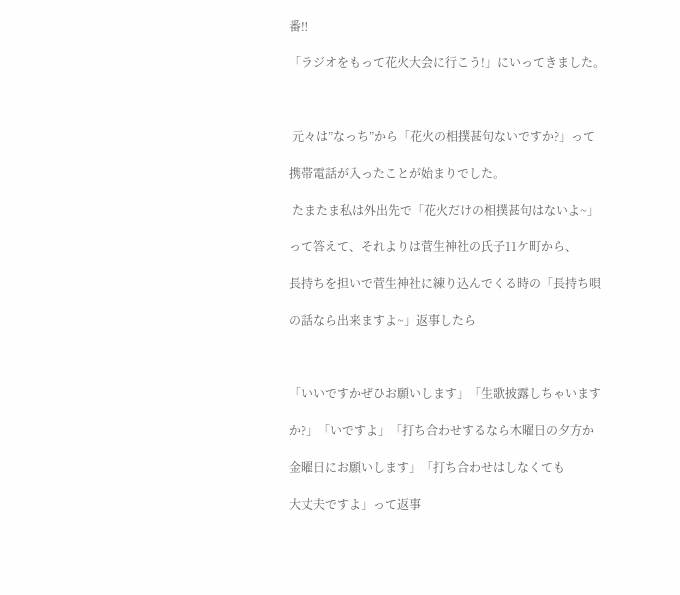番‼

「ラジオをもって花火大会に行こう!」にいってきました。



 元々は”なっち”から「花火の相撲甚句ないですか?」って

携帯電話が入ったことが始まりでした。

 たまたま私は外出先で「花火だけの相撲甚句はないよ~」

って答えて、それよりは菅生神社の氏子11ケ町から、

長持ちを担いで菅生神社に練り込んでくる時の「長持ち唄

の話なら出来ますよ~」返事したら



「いいですかぜひお願いします」「生歌披露しちゃいます

か?」「いですよ」「打ち合わせするなら木曜日の夕方か

金曜日にお願いします」「打ち合わせはしなくても

大丈夫ですよ」って返事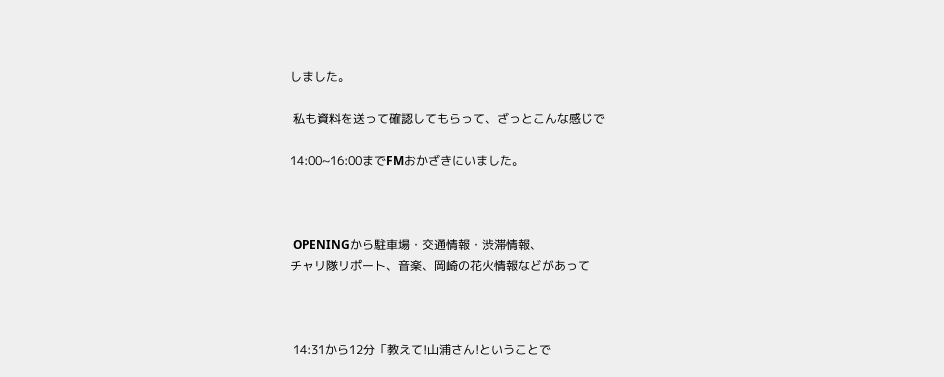しました。

 私も資料を送って確認してもらって、ざっとこんな感じで

14:00~16:00までFMおかざきにいました。



 OPENINGから駐車場・交通情報・渋滞情報、
チャリ隊リポート、音楽、岡崎の花火情報などがあって



 14:31から12分「教えて!山浦さん!ということで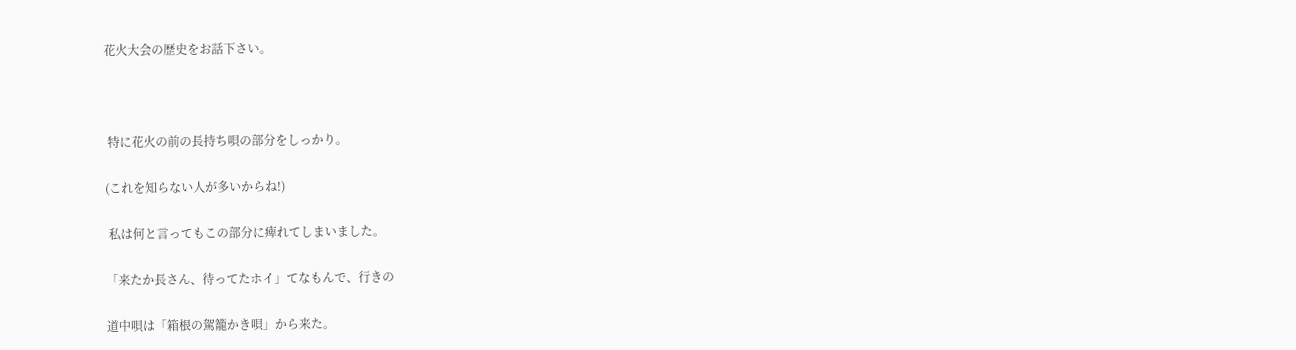花火大会の歴史をお話下さい。



 特に花火の前の長持ち唄の部分をしっかり。

(これを知らない人が多いからね!)

 私は何と言ってもこの部分に痺れてしまいました。

「来たか長さん、待ってたホイ」てなもんで、行きの

道中唄は「箱根の駕籠かき唄」から来た。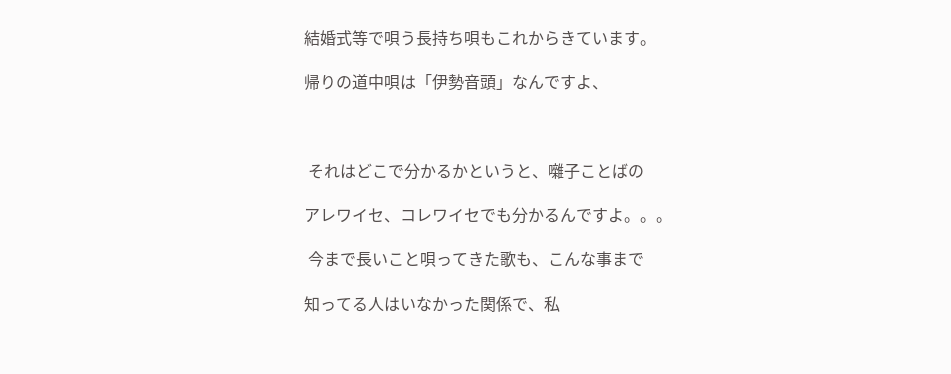結婚式等で唄う長持ち唄もこれからきています。

帰りの道中唄は「伊勢音頭」なんですよ、



 それはどこで分かるかというと、囃子ことばの

アレワイセ、コレワイセでも分かるんですよ。。。

 今まで長いこと唄ってきた歌も、こんな事まで

知ってる人はいなかった関係で、私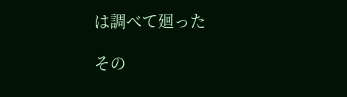は調べて廻った

その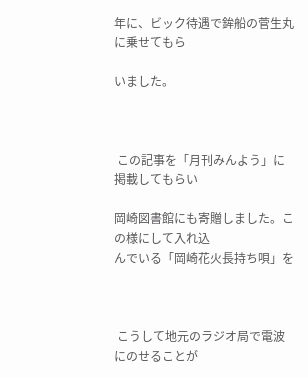年に、ビック待遇で鉾船の菅生丸に乗せてもら

いました。



 この記事を「月刊みんよう」に掲載してもらい

岡崎図書館にも寄贈しました。この様にして入れ込
んでいる「岡崎花火長持ち唄」を



 こうして地元のラジオ局で電波にのせることが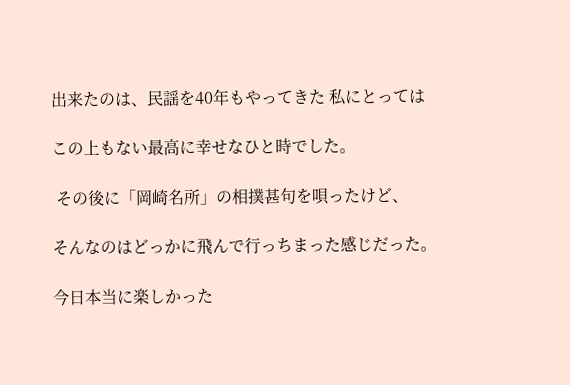出来たのは、民謡を40年もやってきた 私にとっては

この上もない最高に幸せなひと時でした。

 その後に「岡崎名所」の相撲甚句を唄ったけど、

そんなのはどっかに飛んで行っちまった感じだった。

今日本当に楽しかった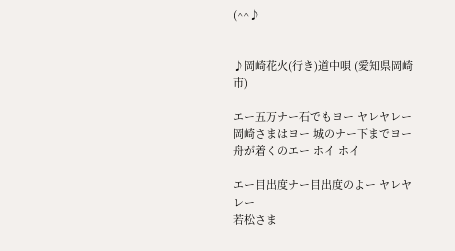(^^♪


♪岡崎花火(行き)道中唄 (愛知県岡崎市)

エー五万ナー石でもヨー ヤレヤレー
岡崎さまはヨー 城のナー下までヨー
舟が着くのエー ホイ ホイ

エー目出度ナー目出度のよー ヤレヤレー
若松さま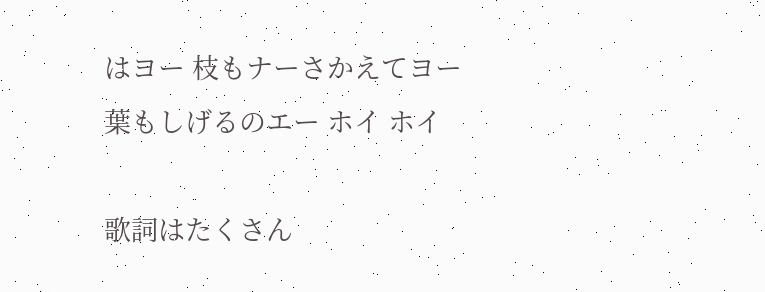はヨー 枝もナーさかえてヨー
葉もしげるのエー ホイ ホイ

歌詞はたくさん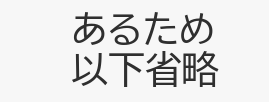あるため以下省略